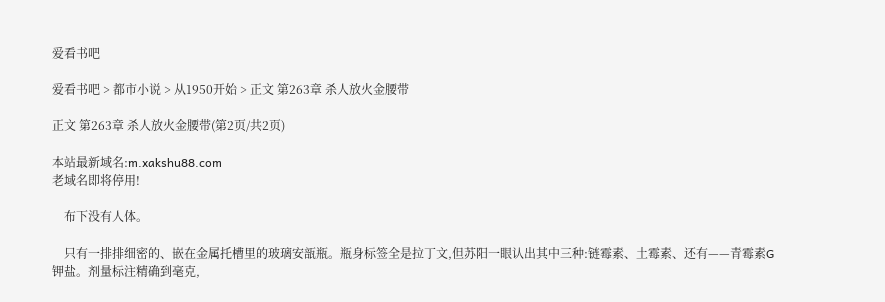爱看书吧

爱看书吧 > 都市小说 > 从1950开始 > 正文 第263章 杀人放火金腰带

正文 第263章 杀人放火金腰带(第2页/共2页)

本站最新域名:m.xakshu88.com
老域名即将停用!

    布下没有人体。

    只有一排排细密的、嵌在金属托槽里的玻璃安瓿瓶。瓶身标签全是拉丁文,但苏阳一眼认出其中三种:链霉素、土霉素、还有——青霉素G钾盐。剂量标注精确到毫克,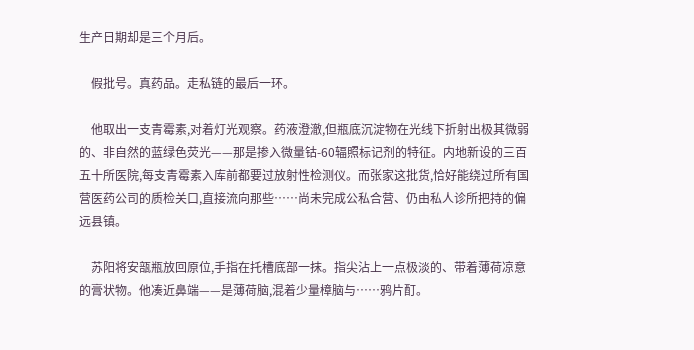生产日期却是三个月后。

    假批号。真药品。走私链的最后一环。

    他取出一支青霉素,对着灯光观察。药液澄澈,但瓶底沉淀物在光线下折射出极其微弱的、非自然的蓝绿色荧光——那是掺入微量钴-60辐照标记剂的特征。内地新设的三百五十所医院,每支青霉素入库前都要过放射性检测仪。而张家这批货,恰好能绕过所有国营医药公司的质检关口,直接流向那些……尚未完成公私合营、仍由私人诊所把持的偏远县镇。

    苏阳将安瓿瓶放回原位,手指在托槽底部一抹。指尖沾上一点极淡的、带着薄荷凉意的膏状物。他凑近鼻端——是薄荷脑,混着少量樟脑与……鸦片酊。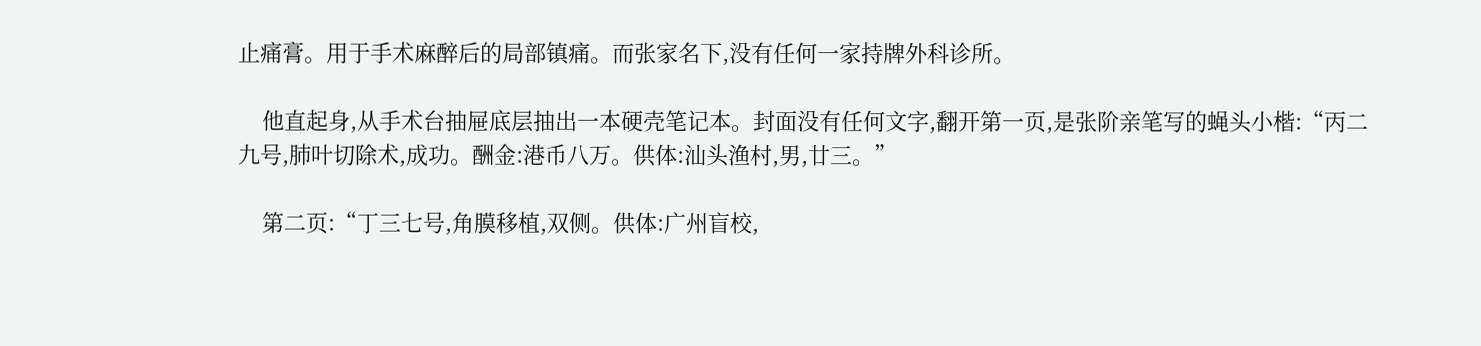止痛膏。用于手术麻醉后的局部镇痛。而张家名下,没有任何一家持牌外科诊所。

    他直起身,从手术台抽屉底层抽出一本硬壳笔记本。封面没有任何文字,翻开第一页,是张阶亲笔写的蝇头小楷:“丙二九号,肺叶切除术,成功。酬金:港币八万。供体:汕头渔村,男,廿三。”

    第二页:“丁三七号,角膜移植,双侧。供体:广州盲校,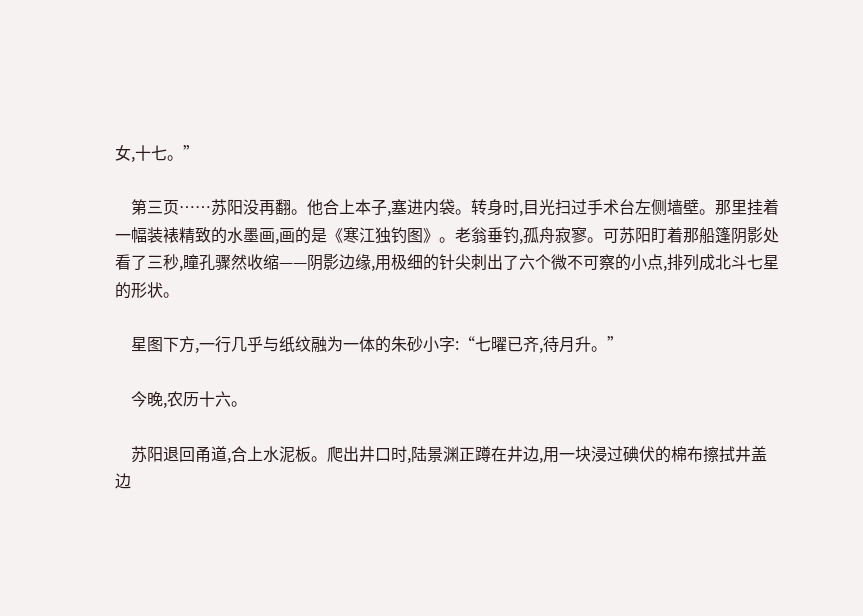女,十七。”

    第三页……苏阳没再翻。他合上本子,塞进内袋。转身时,目光扫过手术台左侧墙壁。那里挂着一幅装裱精致的水墨画,画的是《寒江独钓图》。老翁垂钓,孤舟寂寥。可苏阳盯着那船篷阴影处看了三秒,瞳孔骤然收缩——阴影边缘,用极细的针尖刺出了六个微不可察的小点,排列成北斗七星的形状。

    星图下方,一行几乎与纸纹融为一体的朱砂小字:“七曜已齐,待月升。”

    今晚,农历十六。

    苏阳退回甬道,合上水泥板。爬出井口时,陆景渊正蹲在井边,用一块浸过碘伏的棉布擦拭井盖边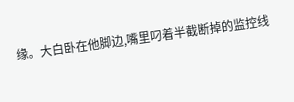缘。大白卧在他脚边,嘴里叼着半截断掉的监控线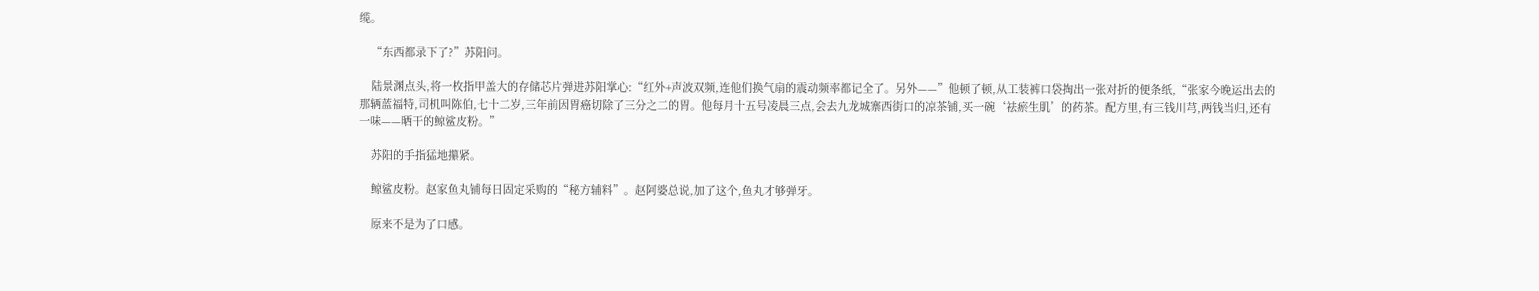缆。

    “东西都录下了?”苏阳问。

    陆景渊点头,将一枚指甲盖大的存储芯片弹进苏阳掌心:“红外+声波双频,连他们换气扇的震动频率都记全了。另外——”他顿了顿,从工装裤口袋掏出一张对折的便条纸,“张家今晚运出去的那辆蓝福特,司机叫陈伯,七十二岁,三年前因胃癌切除了三分之二的胃。他每月十五号凌晨三点,会去九龙城寨西街口的凉茶铺,买一碗‘祛瘀生肌’的药茶。配方里,有三钱川芎,两钱当归,还有一味——晒干的鲸鲨皮粉。”

    苏阳的手指猛地攥紧。

    鲸鲨皮粉。赵家鱼丸铺每日固定采购的“秘方辅料”。赵阿婆总说,加了这个,鱼丸才够弹牙。

    原来不是为了口感。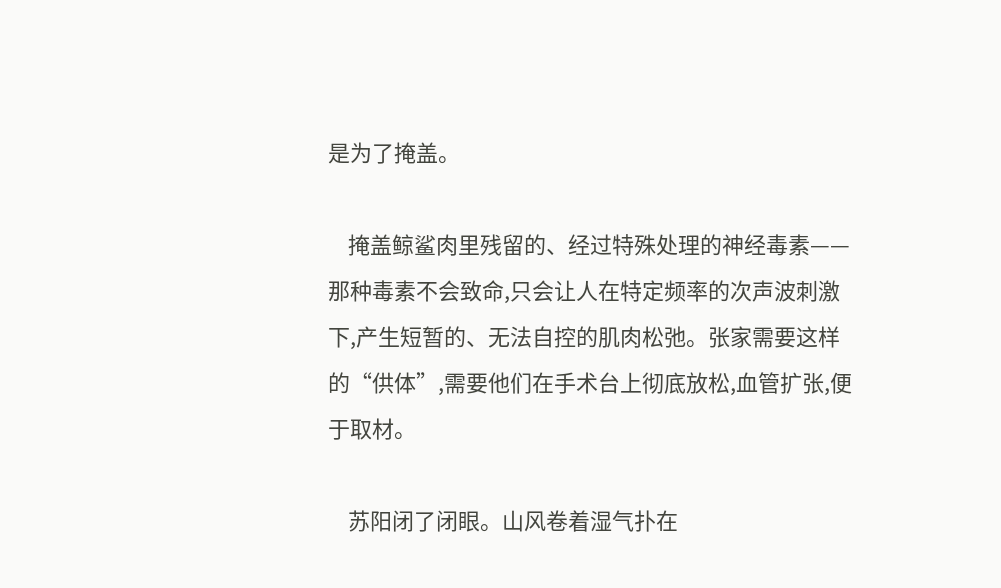是为了掩盖。

    掩盖鲸鲨肉里残留的、经过特殊处理的神经毒素——那种毒素不会致命,只会让人在特定频率的次声波刺激下,产生短暂的、无法自控的肌肉松弛。张家需要这样的“供体”,需要他们在手术台上彻底放松,血管扩张,便于取材。

    苏阳闭了闭眼。山风卷着湿气扑在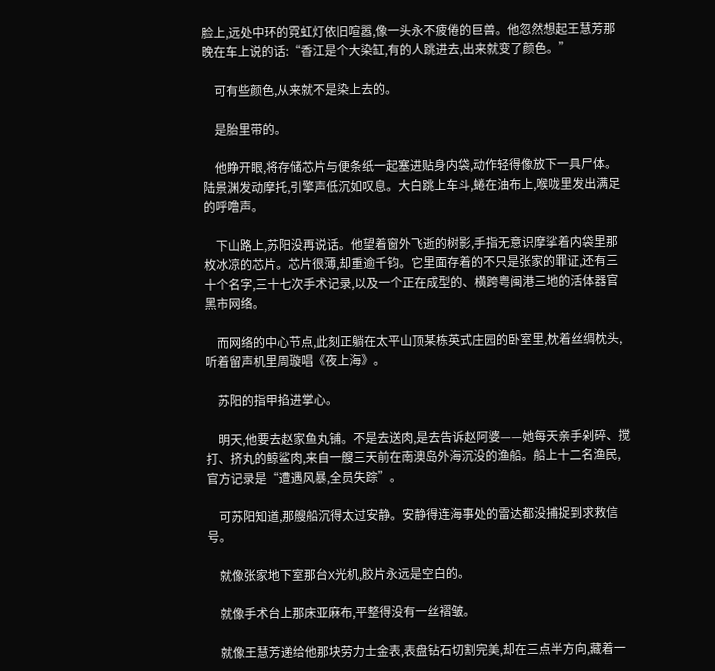脸上,远处中环的霓虹灯依旧喧嚣,像一头永不疲倦的巨兽。他忽然想起王慧芳那晚在车上说的话:“香江是个大染缸,有的人跳进去,出来就变了颜色。”

    可有些颜色,从来就不是染上去的。

    是胎里带的。

    他睁开眼,将存储芯片与便条纸一起塞进贴身内袋,动作轻得像放下一具尸体。陆景渊发动摩托,引擎声低沉如叹息。大白跳上车斗,蜷在油布上,喉咙里发出满足的呼噜声。

    下山路上,苏阳没再说话。他望着窗外飞逝的树影,手指无意识摩挲着内袋里那枚冰凉的芯片。芯片很薄,却重逾千钧。它里面存着的不只是张家的罪证,还有三十个名字,三十七次手术记录,以及一个正在成型的、横跨粤闽港三地的活体器官黑市网络。

    而网络的中心节点,此刻正躺在太平山顶某栋英式庄园的卧室里,枕着丝绸枕头,听着留声机里周璇唱《夜上海》。

    苏阳的指甲掐进掌心。

    明天,他要去赵家鱼丸铺。不是去送肉,是去告诉赵阿婆——她每天亲手剁碎、搅打、挤丸的鲸鲨肉,来自一艘三天前在南澳岛外海沉没的渔船。船上十二名渔民,官方记录是“遭遇风暴,全员失踪”。

    可苏阳知道,那艘船沉得太过安静。安静得连海事处的雷达都没捕捉到求救信号。

    就像张家地下室那台X光机,胶片永远是空白的。

    就像手术台上那床亚麻布,平整得没有一丝褶皱。

    就像王慧芳递给他那块劳力士金表,表盘钻石切割完美,却在三点半方向,藏着一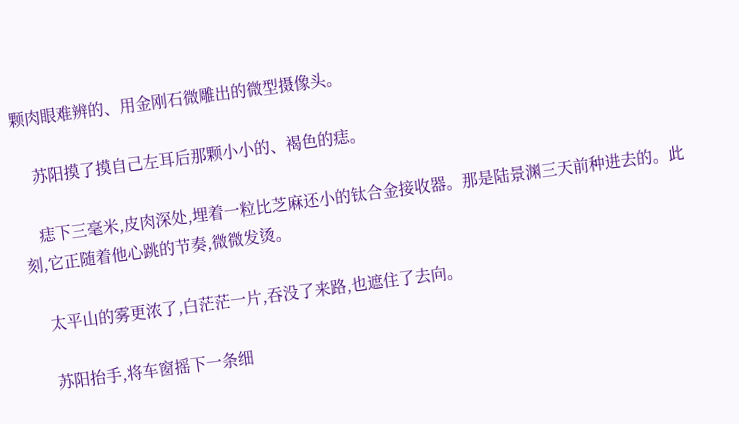颗肉眼难辨的、用金刚石微雕出的微型摄像头。

    苏阳摸了摸自己左耳后那颗小小的、褐色的痣。

    痣下三毫米,皮肉深处,埋着一粒比芝麻还小的钛合金接收器。那是陆景渊三天前种进去的。此刻,它正随着他心跳的节奏,微微发烫。

    太平山的雾更浓了,白茫茫一片,吞没了来路,也遮住了去向。

    苏阳抬手,将车窗摇下一条细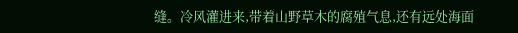缝。冷风灌进来,带着山野草木的腐殖气息,还有远处海面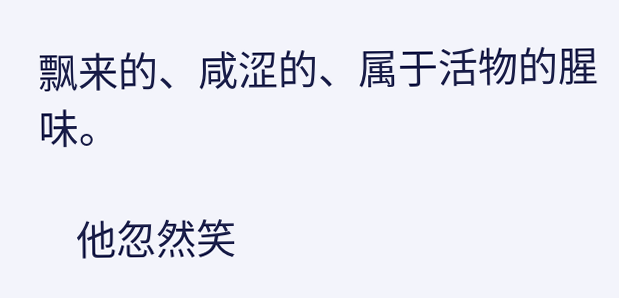飘来的、咸涩的、属于活物的腥味。

    他忽然笑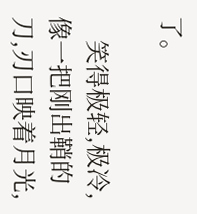了。

    笑得极轻,极冷,像一把刚出鞘的刀,刃口映着月光,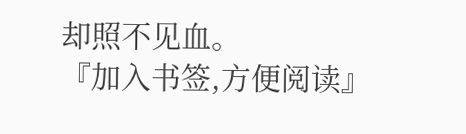却照不见血。
『加入书签,方便阅读』